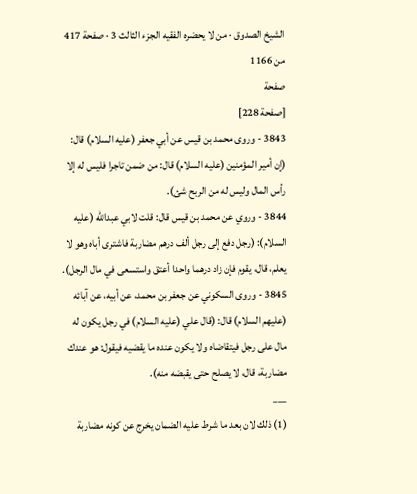الشيخ الصدوق · من لا يحضره الفقيه الجزء الثالث 3 · صفحة 417 من 1166
صفحة
[صفحة 228]
3843 - وروى محمد بن قيس عن أبي جعفر (عليه السلام) قال: (إن أمير المؤمنين (عليه السلام) قال: من ضمن تاجرا فليس له إلا رأس المال وليس له من الربح شئ).
3844 - وروي عن محمد بن قيس قال: قلت لابي عبدالله (عليه السلام): (رجل دفع إلى رجل ألف درهم مضاربة فاشترى أباه وهو لا يعلم، قال، يقوم فإن زاد درهما واحدا أعتق واستسعى في مال الرجل).
3845 - وروى السكوني عن جعفر بن محمد، عن أبيه، عن آبائه (عليهم السلام) قال: (قال علي (عليه السلام) في رجل يكون له مال على رجل فيتقاضاه ولا يكون عنده ما يقضيه فيقول: هو عندك مضاربة، قال، لا يصلح حتى يقبضه منه).
___
(1) ذلك لان بعد ما شرط عليه الضمان يخرج عن كونه مضاربة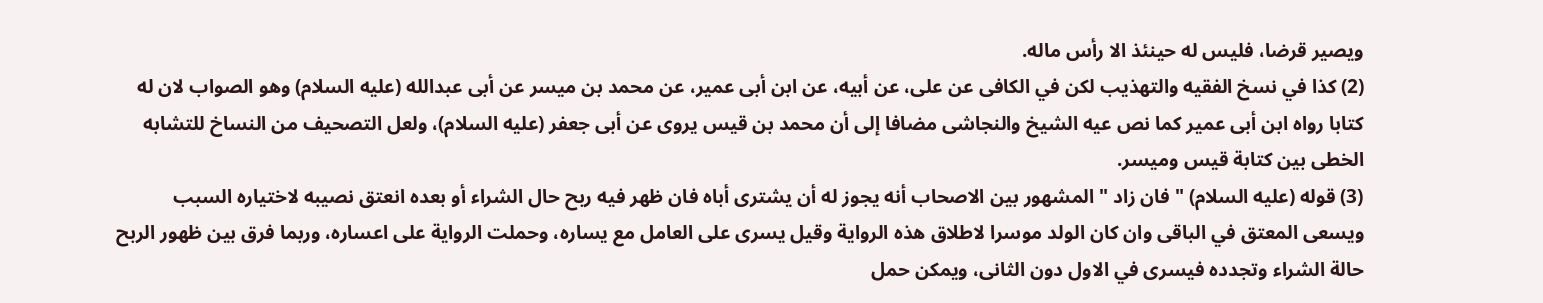ويصير قرضا، فليس له حينئذ الا رأس ماله.
(2) كذا في نسخ الفقيه والتهذيب لكن في الكافى عن على، عن أبيه، عن ابن أبى عمير، عن محمد بن ميسر عن أبى عبدالله (عليه السلام) وهو الصواب لان له كتابا رواه ابن أبى عمير كما نص عيه الشيخ والنجاشى مضافا إلى أن محمد بن قيس يروى عن أبى جعفر (عليه السلام)، ولعل التصحيف من النساخ للتشابه الخطى بين كتابة قيس وميسر.
(3) قوله (عليه السلام) " فان زاد " المشهور بين الاصحاب أنه يجوز له أن يشترى أباه فان ظهر فيه ربح حال الشراء أو بعده انعتق نصيبه لاختياره السبب ويسعى المعتق في الباقى وان كان الولد موسرا لاطلاق هذه الرواية وقيل يسرى على العامل مع يساره، وحملت الرواية على اعساره، وربما فرق بين ظهور الربح حالة الشراء وتجدده فيسرى في الاول دون الثانى، ويمكن حمل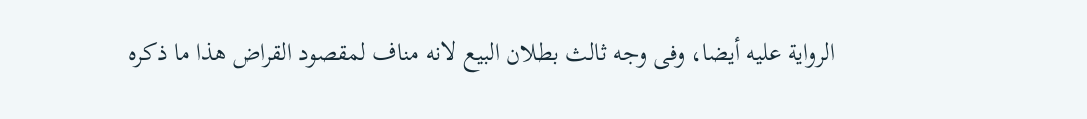الرواية عليه أيضا، وفى وجه ثالث بطلان البيع لانه مناف لمقصود القراض هذا ما ذكره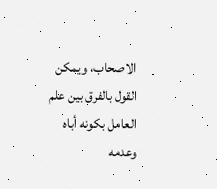الاصحاب، ويمكن القول بالفرق بين علم العامل بكونه أباه وعدمه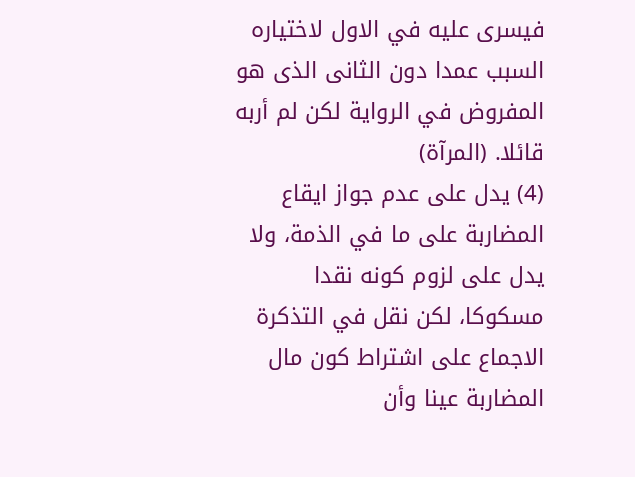فيسرى عليه في الاول لاختياره السبب عمدا دون الثانى الذى هو المفروض في الرواية لكن لم أربه قائلا. (المرآة)
(4) يدل على عدم جواز ايقاع المضاربة على ما في الذمة، ولا يدل على لزوم كونه نقدا مسكوكا، لكن نقل في التذكرة الاجماع على اشتراط كون مال المضاربة عينا وأن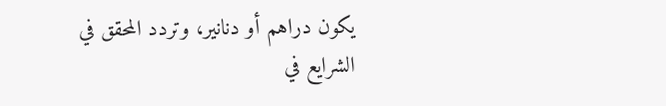يكون دراهم أو دنانير، وتردد المحقق في الشرايع في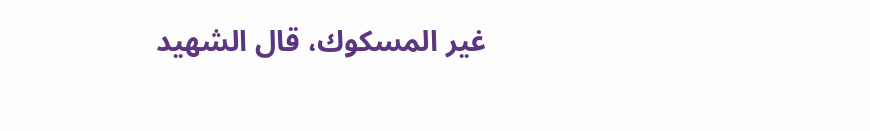غير المسكوك، قال الشهيد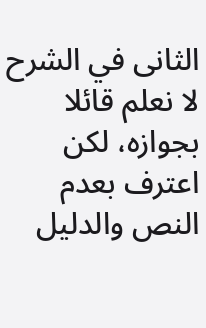الثانى في الشرح لا نعلم قائلا بجوازه، لكن اعترف بعدم النص والدليل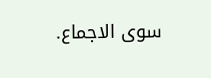سوى الاجماع.